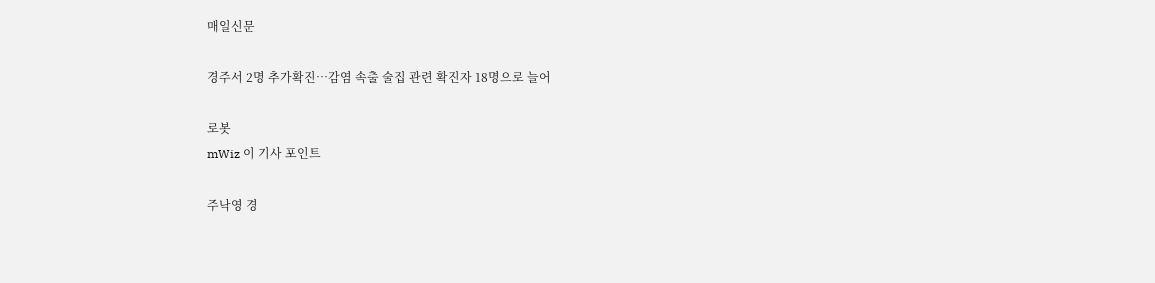매일신문

경주서 2명 추가확진…감염 속출 술집 관련 확진자 18명으로 늘어

로봇
mWiz 이 기사 포인트

주낙영 경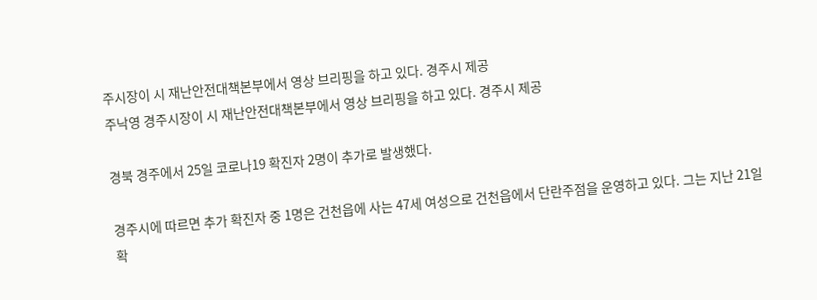주시장이 시 재난안전대책본부에서 영상 브리핑을 하고 있다. 경주시 제공
주낙영 경주시장이 시 재난안전대책본부에서 영상 브리핑을 하고 있다. 경주시 제공

경북 경주에서 25일 코로나19 확진자 2명이 추가로 발생했다.

경주시에 따르면 추가 확진자 중 1명은 건천읍에 사는 47세 여성으로 건천읍에서 단란주점을 운영하고 있다. 그는 지난 21일 확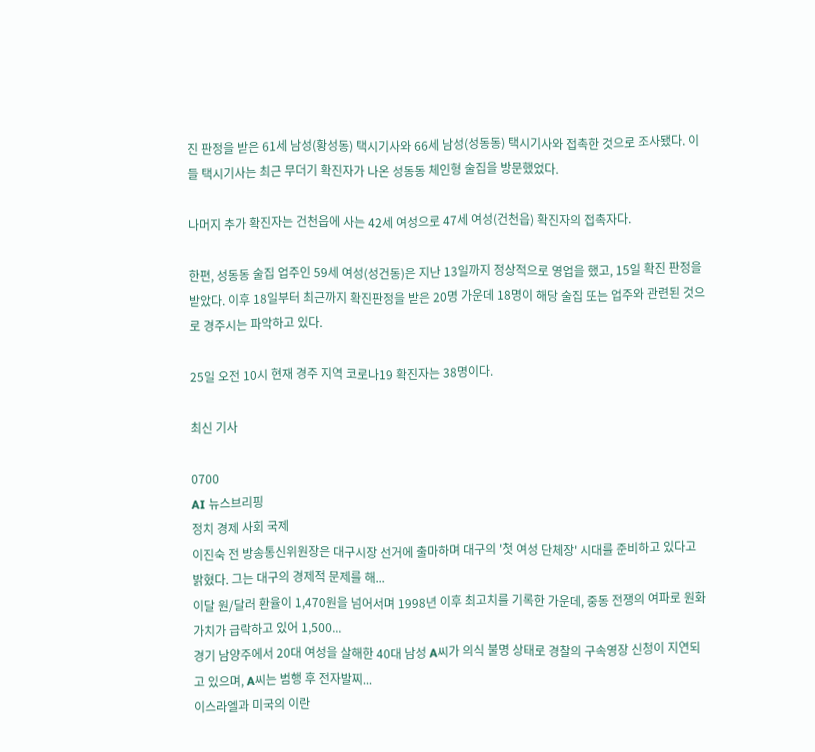진 판정을 받은 61세 남성(황성동) 택시기사와 66세 남성(성동동) 택시기사와 접촉한 것으로 조사됐다. 이들 택시기사는 최근 무더기 확진자가 나온 성동동 체인형 술집을 방문했었다.

나머지 추가 확진자는 건천읍에 사는 42세 여성으로 47세 여성(건천읍) 확진자의 접촉자다.

한편, 성동동 술집 업주인 59세 여성(성건동)은 지난 13일까지 정상적으로 영업을 했고, 15일 확진 판정을 받았다. 이후 18일부터 최근까지 확진판정을 받은 20명 가운데 18명이 해당 술집 또는 업주와 관련된 것으로 경주시는 파악하고 있다.

25일 오전 10시 현재 경주 지역 코로나19 확진자는 38명이다.

최신 기사

0700
AI 뉴스브리핑
정치 경제 사회 국제
이진숙 전 방송통신위원장은 대구시장 선거에 출마하며 대구의 '첫 여성 단체장' 시대를 준비하고 있다고 밝혔다. 그는 대구의 경제적 문제를 해...
이달 원/달러 환율이 1,470원을 넘어서며 1998년 이후 최고치를 기록한 가운데, 중동 전쟁의 여파로 원화가치가 급락하고 있어 1,500...
경기 남양주에서 20대 여성을 살해한 40대 남성 A씨가 의식 불명 상태로 경찰의 구속영장 신청이 지연되고 있으며, A씨는 범행 후 전자발찌...
이스라엘과 미국의 이란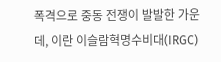폭격으로 중동 전쟁이 발발한 가운데, 이란 이슬람혁명수비대(IRGC)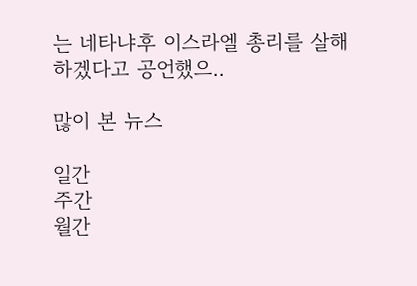는 네타냐후 이스라엘 총리를 살해하겠다고 공언했으..

많이 본 뉴스

일간
주간
월간